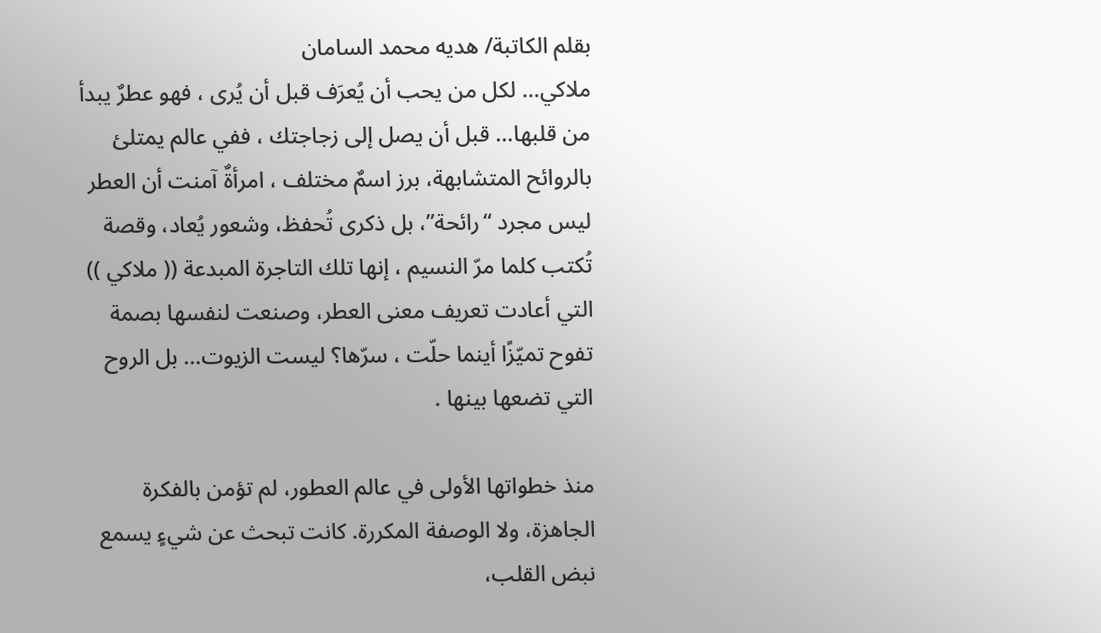بقلم الكاتبة/ هديه محمد السامان
ملاكي… لكل من يحب أن يُعرَف قبل أن يُرى ، فهو عطرٌ يبدأ من قلبها… قبل أن يصل إلى زجاجتك ، ففي عالم يمتلئ بالروائح المتشابهة، برز اسمٌ مختلف ، امرأةٌ آمنت أن العطر ليس مجرد “رائحة”، بل ذكرى تُحفظ، وشعور يُعاد، وقصة تُكتب كلما مرّ النسيم ، إنها تلك التاجرة المبدعة (( ملاكي )) التي أعادت تعريف معنى العطر، وصنعت لنفسها بصمة تفوح تميّزًا أينما حلّت ، سرّها؟ ليست الزيوت… بل الروح التي تضعها بينها .

منذ خطواتها الأولى في عالم العطور، لم تؤمن بالفكرة الجاهزة، ولا الوصفة المكررة. كانت تبحث عن شيءٍ يسمع نبض القلب،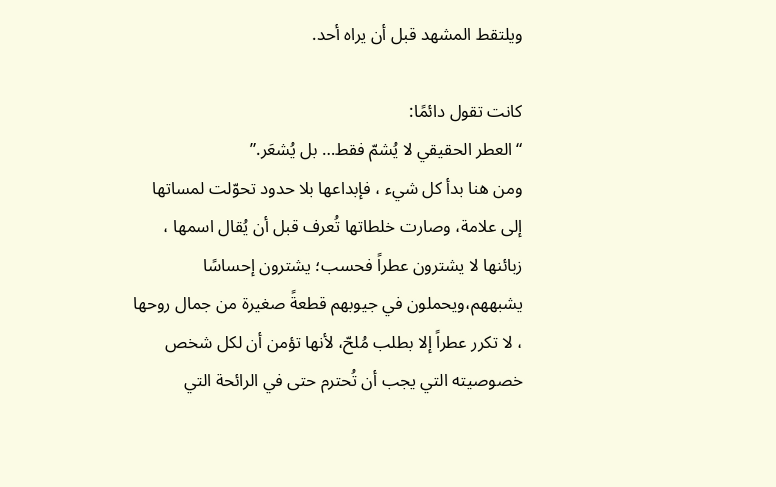ويلتقط المشهد قبل أن يراه أحد.

كانت تقول دائمًا:
“العطر الحقيقي لا يُشمّ فقط… بل يُشعَر.”
ومن هنا بدأ كل شيء ، فإبداعها بلا حدود تحوّلت لمساتها إلى علامة، وصارت خلطاتها تُعرف قبل أن يُقال اسمها ، زبائنها لا يشترون عطراً فحسب؛ يشترون إحساسًا يشبههم،ويحملون في جيوبهم قطعةً صغيرة من جمال روحها ، لا تكرر عطراً إلا بطلب مُلحّ، لأنها تؤمن أن لكل شخص خصوصيته التي يجب أن تُحترم حتى في الرائحة التي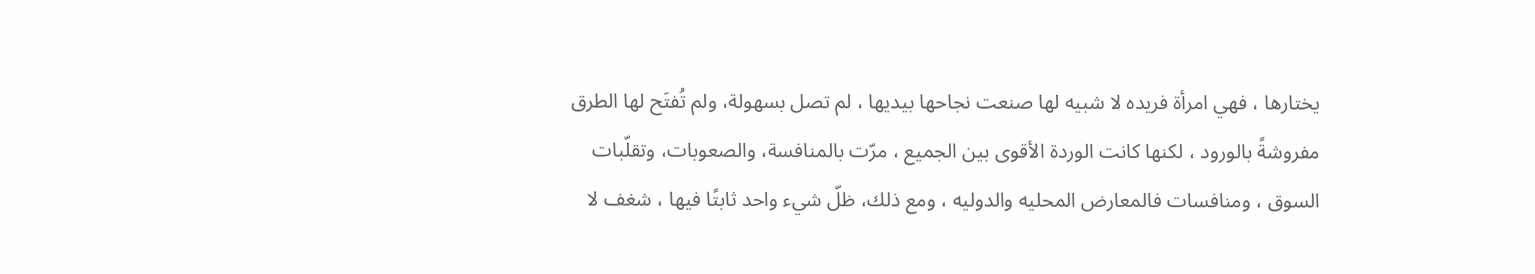يختارها ، فهي امرأة فريده لا شبيه لها صنعت نجاحها بيديها ، لم تصل بسهولة، ولم تُفتَح لها الطرق مفروشةً بالورود ، لكنها كانت الوردة الأقوى بين الجميع ، مرّت بالمنافسة، والصعوبات، وتقلّبات السوق ، ومنافسات فالمعارض المحليه والدوليه ، ومع ذلك، ظلّ شيء واحد ثابتًا فيها ، شغف لا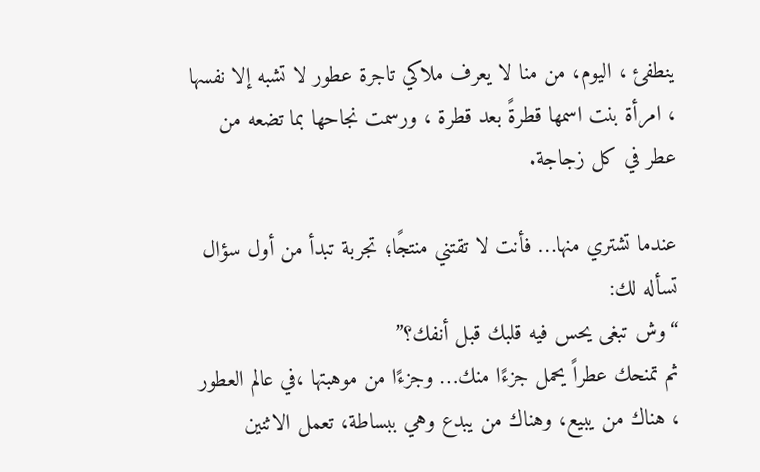ينطفئ ، اليوم، من منا لا يعرف ملاكي تاجرة عطور لا تشبه إلا نفسها ، امرأة بنت اسمها قطرةً بعد قطرة ، ورسمت نجاحها بما تضعه من عطر في كل زجاجة.

عندما تشتري منها… فأنت لا تقتني منتجًا؛ تجربة تبدأ من أول سؤال تسأله لك:
“وش تبغى يحس فيه قلبك قبل أنفك؟”
ثم تمنحك عطراً يحمل جزءًا منك… وجزءًا من موهبتها ،في عالم العطور ، هناك من يبيع، وهناك من يبدع وهي ببساطة، تعمل الاثنين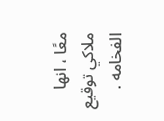معًا ، انها ملاكي توقيع الفخامه .